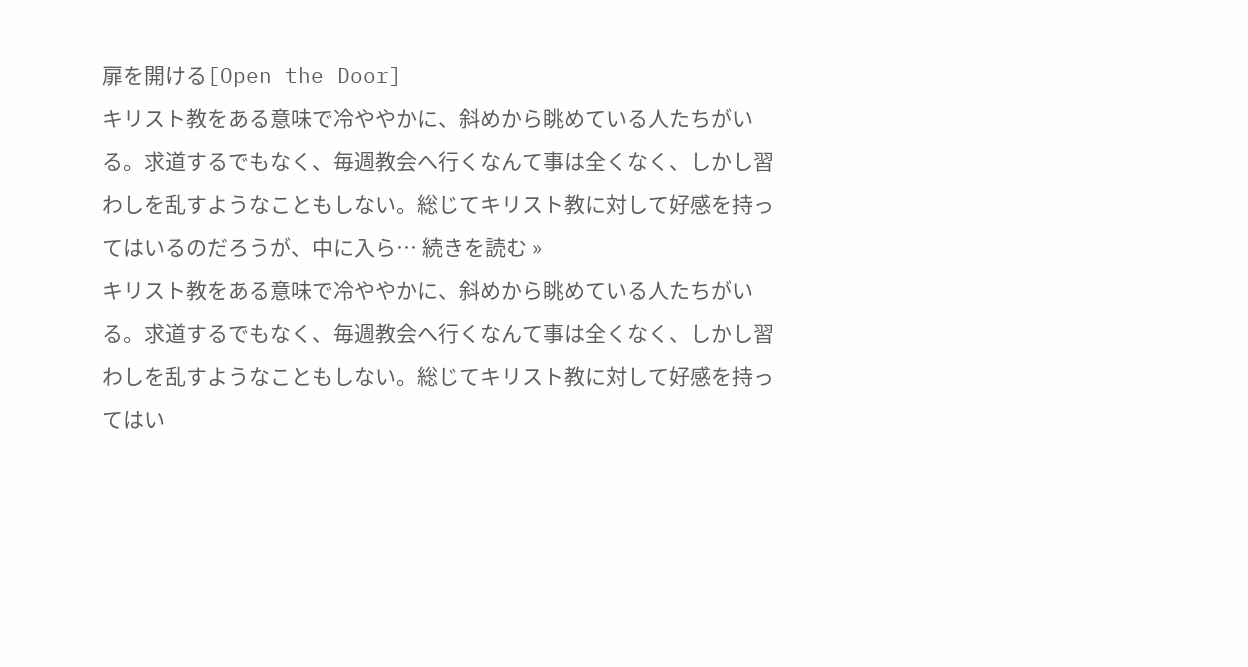扉を開ける[Open the Door]
キリスト教をある意味で冷ややかに、斜めから眺めている人たちがいる。求道するでもなく、毎週教会へ行くなんて事は全くなく、しかし習わしを乱すようなこともしない。総じてキリスト教に対して好感を持ってはいるのだろうが、中に入ら… 続きを読む »
キリスト教をある意味で冷ややかに、斜めから眺めている人たちがいる。求道するでもなく、毎週教会へ行くなんて事は全くなく、しかし習わしを乱すようなこともしない。総じてキリスト教に対して好感を持ってはい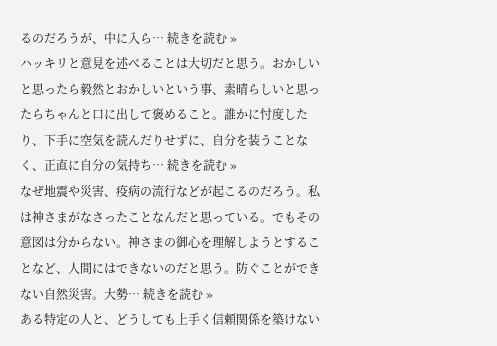るのだろうが、中に入ら… 続きを読む »
ハッキリと意見を述べることは大切だと思う。おかしいと思ったら毅然とおかしいという事、素晴らしいと思ったらちゃんと口に出して褒めること。誰かに忖度したり、下手に空気を読んだりせずに、自分を装うことなく、正直に自分の気持ち… 続きを読む »
なぜ地震や災害、疫病の流行などが起こるのだろう。私は神さまがなさったことなんだと思っている。でもその意図は分からない。神さまの御心を理解しようとすることなど、人間にはできないのだと思う。防ぐことができない自然災害。大勢… 続きを読む »
ある特定の人と、どうしても上手く信頼関係を築けない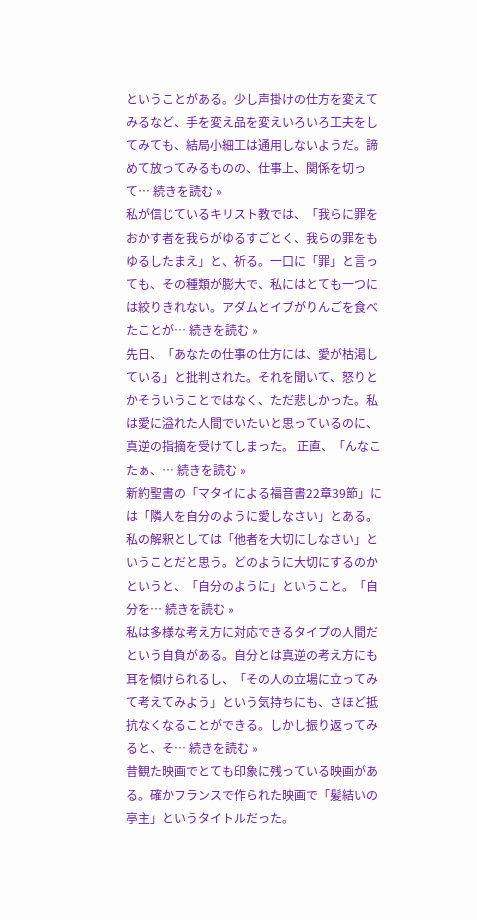ということがある。少し声掛けの仕方を変えてみるなど、手を変え品を変えいろいろ工夫をしてみても、結局小細工は通用しないようだ。諦めて放ってみるものの、仕事上、関係を切って… 続きを読む »
私が信じているキリスト教では、「我らに罪をおかす者を我らがゆるすごとく、我らの罪をもゆるしたまえ」と、祈る。一口に「罪」と言っても、その種類が膨大で、私にはとても一つには絞りきれない。アダムとイブがりんごを食べたことが… 続きを読む »
先日、「あなたの仕事の仕方には、愛が枯渇している」と批判された。それを聞いて、怒りとかそういうことではなく、ただ悲しかった。私は愛に溢れた人間でいたいと思っているのに、真逆の指摘を受けてしまった。 正直、「んなこたぁ、… 続きを読む »
新約聖書の「マタイによる福音書22章39節」には「隣人を自分のように愛しなさい」とある。私の解釈としては「他者を大切にしなさい」ということだと思う。どのように大切にするのかというと、「自分のように」ということ。「自分を… 続きを読む »
私は多様な考え方に対応できるタイプの人間だという自負がある。自分とは真逆の考え方にも耳を傾けられるし、「その人の立場に立ってみて考えてみよう」という気持ちにも、さほど抵抗なくなることができる。しかし振り返ってみると、そ… 続きを読む »
昔観た映画でとても印象に残っている映画がある。確かフランスで作られた映画で「髪結いの亭主」というタイトルだった。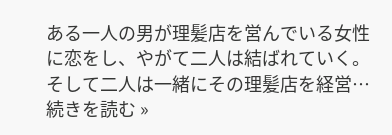ある一人の男が理髪店を営んでいる女性に恋をし、やがて二人は結ばれていく。そして二人は一緒にその理髪店を経営… 続きを読む »